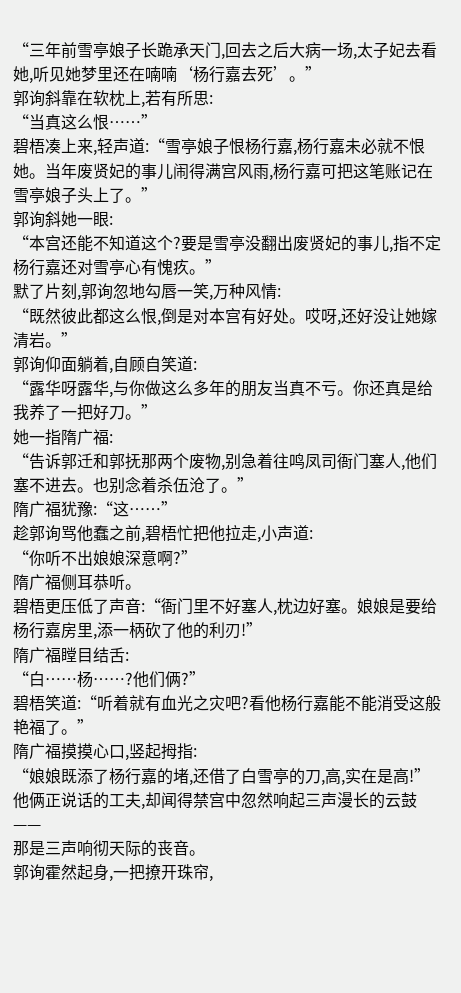“三年前雪亭娘子长跪承天门,回去之后大病一场,太子妃去看她,听见她梦里还在喃喃‘杨行嘉去死’。”
郭询斜靠在软枕上,若有所思:
“当真这么恨……”
碧梧凑上来,轻声道:“雪亭娘子恨杨行嘉,杨行嘉未必就不恨她。当年废贤妃的事儿闹得满宫风雨,杨行嘉可把这笔账记在雪亭娘子头上了。”
郭询斜她一眼:
“本宫还能不知道这个?要是雪亭没翻出废贤妃的事儿,指不定杨行嘉还对雪亭心有愧疚。”
默了片刻,郭询忽地勾唇一笑,万种风情:
“既然彼此都这么恨,倒是对本宫有好处。哎呀,还好没让她嫁清岩。”
郭询仰面躺着,自顾自笑道:
“露华呀露华,与你做这么多年的朋友当真不亏。你还真是给我养了一把好刀。”
她一指隋广福:
“告诉郭迁和郭抚那两个废物,别急着往鸣凤司衙门塞人,他们塞不进去。也别念着杀伍沧了。”
隋广福犹豫:“这……”
趁郭询骂他蠢之前,碧梧忙把他拉走,小声道:
“你听不出娘娘深意啊?”
隋广福侧耳恭听。
碧梧更压低了声音:“衙门里不好塞人,枕边好塞。娘娘是要给杨行嘉房里,添一柄砍了他的利刃!”
隋广福瞠目结舌:
“白……杨……?他们俩?”
碧梧笑道:“听着就有血光之灾吧?看他杨行嘉能不能消受这般艳福了。”
隋广福摸摸心口,竖起拇指:
“娘娘既添了杨行嘉的堵,还借了白雪亭的刀,高,实在是高!”
他俩正说话的工夫,却闻得禁宫中忽然响起三声漫长的云鼓——
那是三声响彻天际的丧音。
郭询霍然起身,一把撩开珠帘,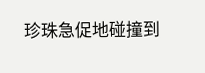珍珠急促地碰撞到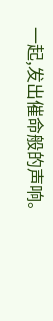一起,发出催命般的声响。